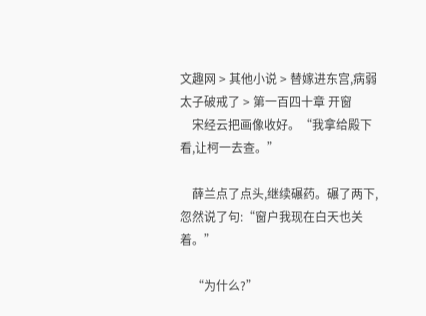文趣网 > 其他小说 > 替嫁进东宫,病弱太子破戒了 > 第一百四十章 开窗
    宋经云把画像收好。“我拿给殿下看,让柯一去查。”

    薛兰点了点头,继续碾药。碾了两下,忽然说了句:“窗户我现在白天也关着。”

    “为什么?”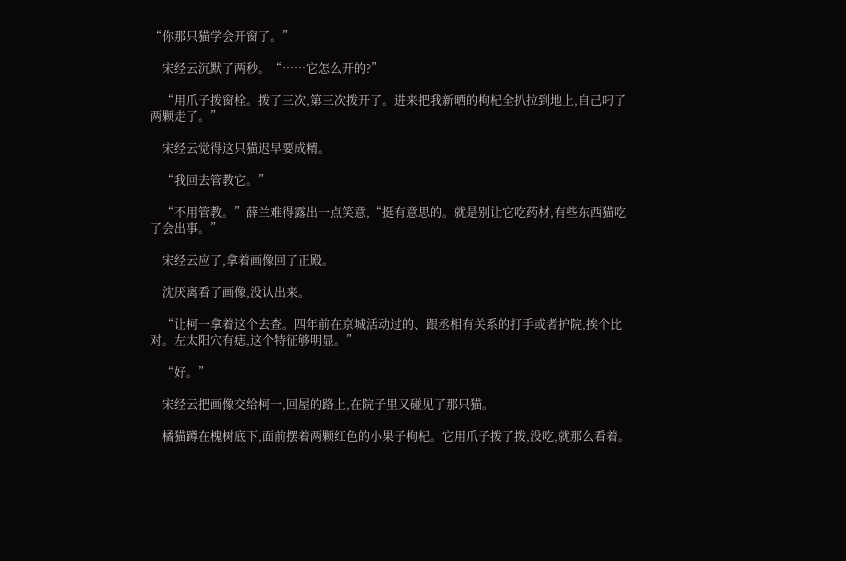“你那只猫学会开窗了。”

    宋经云沉默了两秒。“……它怎么开的?”

    “用爪子拨窗栓。拨了三次,第三次拨开了。进来把我新晒的枸杞全扒拉到地上,自己叼了两颗走了。”

    宋经云觉得这只猫迟早要成精。

    “我回去管教它。”

    “不用管教。”薛兰难得露出一点笑意,“挺有意思的。就是别让它吃药材,有些东西猫吃了会出事。”

    宋经云应了,拿着画像回了正殿。

    沈厌离看了画像,没认出来。

    “让柯一拿着这个去查。四年前在京城活动过的、跟丞相有关系的打手或者护院,挨个比对。左太阳穴有痣,这个特征够明显。”

    “好。”

    宋经云把画像交给柯一,回屋的路上,在院子里又碰见了那只猫。

    橘猫蹲在槐树底下,面前摆着两颗红色的小果子枸杞。它用爪子拨了拨,没吃,就那么看着。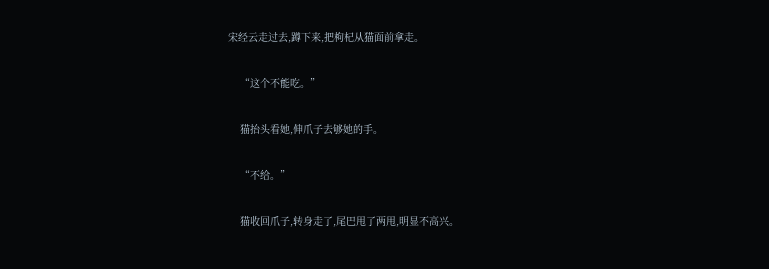宋经云走过去,蹲下来,把枸杞从猫面前拿走。

    “这个不能吃。”

    猫抬头看她,伸爪子去够她的手。

    “不给。”

    猫收回爪子,转身走了,尾巴甩了两甩,明显不高兴。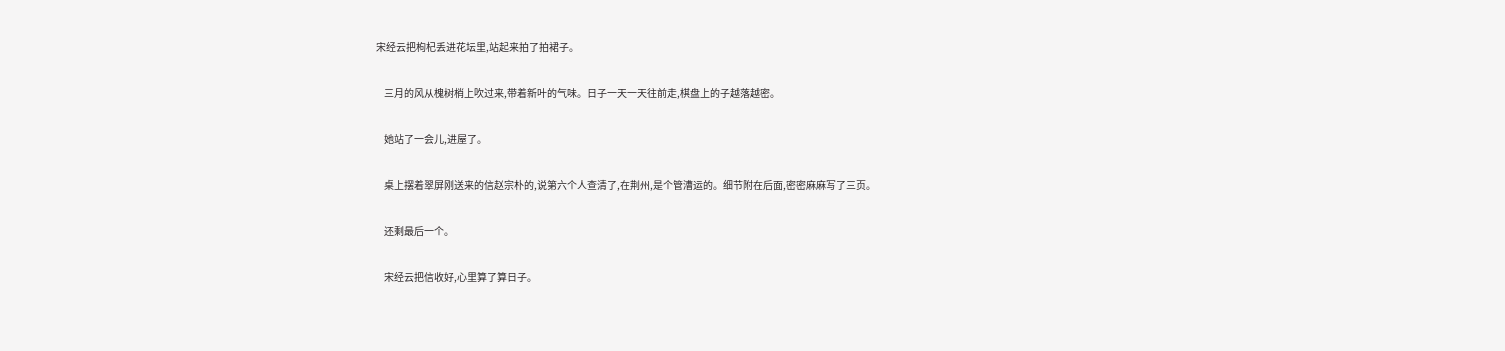宋经云把枸杞丢进花坛里,站起来拍了拍裙子。

    三月的风从槐树梢上吹过来,带着新叶的气味。日子一天一天往前走,棋盘上的子越落越密。

    她站了一会儿,进屋了。

    桌上摆着翠屏刚送来的信赵宗朴的,说第六个人查清了,在荆州,是个管漕运的。细节附在后面,密密麻麻写了三页。

    还剩最后一个。

    宋经云把信收好,心里算了算日子。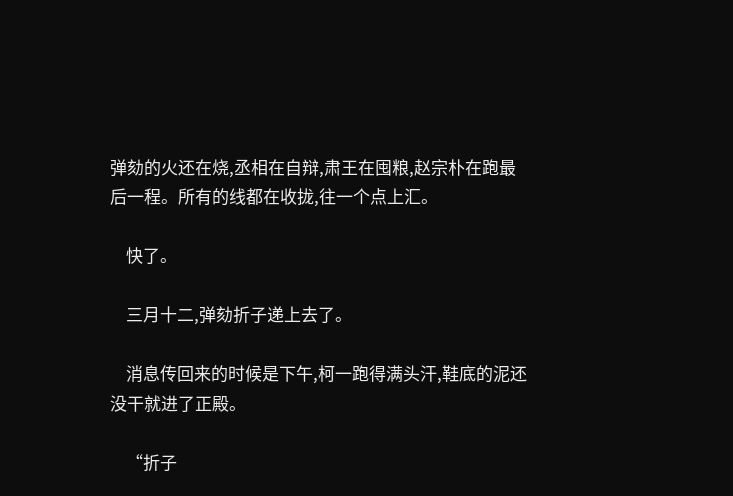弹劾的火还在烧,丞相在自辩,肃王在囤粮,赵宗朴在跑最后一程。所有的线都在收拢,往一个点上汇。

    快了。

    三月十二,弹劾折子递上去了。

    消息传回来的时候是下午,柯一跑得满头汗,鞋底的泥还没干就进了正殿。

    “折子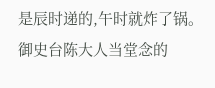是辰时递的,午时就炸了锅。御史台陈大人当堂念的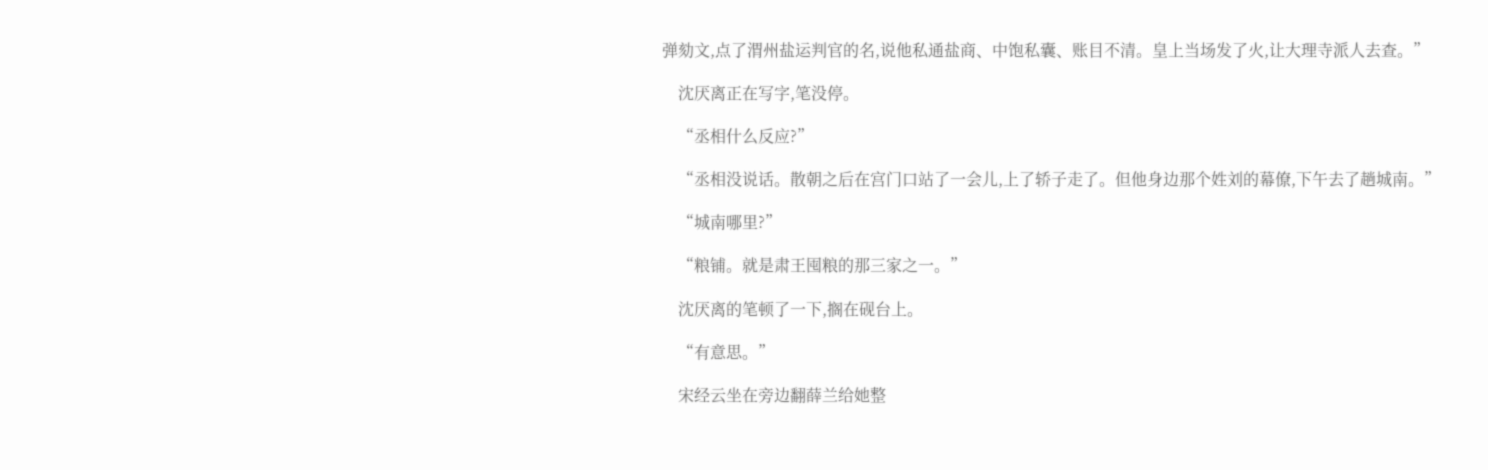弹劾文,点了渭州盐运判官的名,说他私通盐商、中饱私囊、账目不清。皇上当场发了火,让大理寺派人去查。”

    沈厌离正在写字,笔没停。

    “丞相什么反应?”

    “丞相没说话。散朝之后在宫门口站了一会儿,上了轿子走了。但他身边那个姓刘的幕僚,下午去了趟城南。”

    “城南哪里?”

    “粮铺。就是肃王囤粮的那三家之一。”

    沈厌离的笔顿了一下,搁在砚台上。

    “有意思。”

    宋经云坐在旁边翻薛兰给她整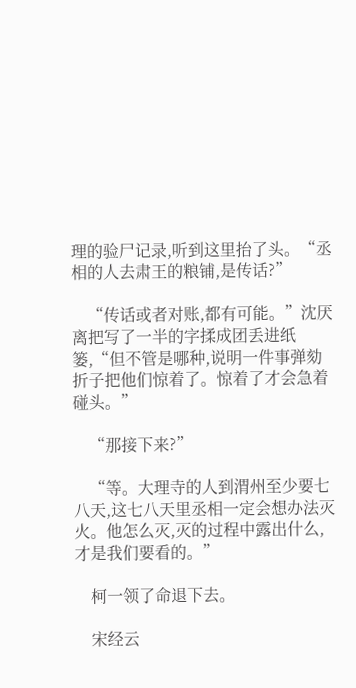理的验尸记录,听到这里抬了头。“丞相的人去肃王的粮铺,是传话?”

    “传话或者对账,都有可能。”沈厌离把写了一半的字揉成团丢进纸篓,“但不管是哪种,说明一件事弹劾折子把他们惊着了。惊着了才会急着碰头。”

    “那接下来?”

    “等。大理寺的人到渭州至少要七八天,这七八天里丞相一定会想办法灭火。他怎么灭,灭的过程中露出什么,才是我们要看的。”

    柯一领了命退下去。

    宋经云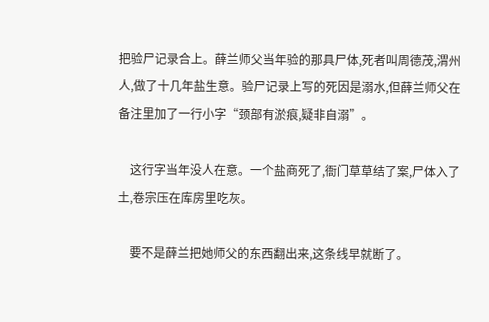把验尸记录合上。薛兰师父当年验的那具尸体,死者叫周德茂,渭州人,做了十几年盐生意。验尸记录上写的死因是溺水,但薛兰师父在备注里加了一行小字“颈部有淤痕,疑非自溺”。

    这行字当年没人在意。一个盐商死了,衙门草草结了案,尸体入了土,卷宗压在库房里吃灰。

    要不是薛兰把她师父的东西翻出来,这条线早就断了。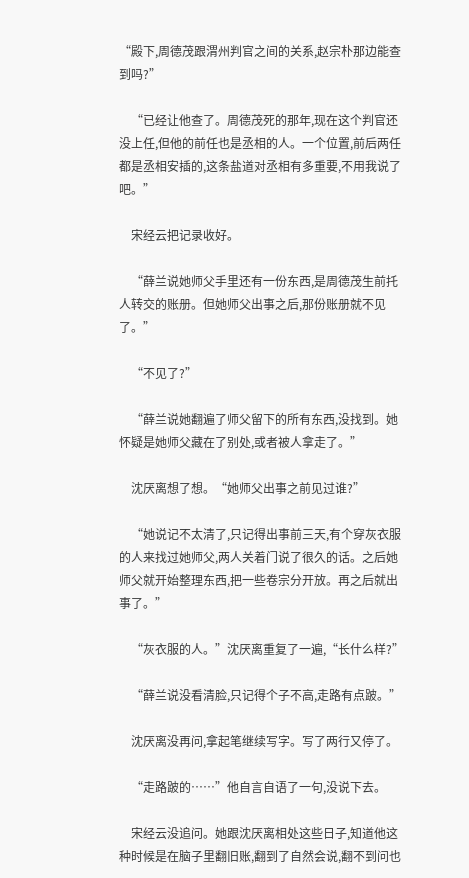“殿下,周德茂跟渭州判官之间的关系,赵宗朴那边能查到吗?”

    “已经让他查了。周德茂死的那年,现在这个判官还没上任,但他的前任也是丞相的人。一个位置,前后两任都是丞相安插的,这条盐道对丞相有多重要,不用我说了吧。”

    宋经云把记录收好。

    “薛兰说她师父手里还有一份东西,是周德茂生前托人转交的账册。但她师父出事之后,那份账册就不见了。”

    “不见了?”

    “薛兰说她翻遍了师父留下的所有东西,没找到。她怀疑是她师父藏在了别处,或者被人拿走了。”

    沈厌离想了想。“她师父出事之前见过谁?”

    “她说记不太清了,只记得出事前三天,有个穿灰衣服的人来找过她师父,两人关着门说了很久的话。之后她师父就开始整理东西,把一些卷宗分开放。再之后就出事了。”

    “灰衣服的人。”沈厌离重复了一遍,“长什么样?”

    “薛兰说没看清脸,只记得个子不高,走路有点跛。”

    沈厌离没再问,拿起笔继续写字。写了两行又停了。

    “走路跛的……”他自言自语了一句,没说下去。

    宋经云没追问。她跟沈厌离相处这些日子,知道他这种时候是在脑子里翻旧账,翻到了自然会说,翻不到问也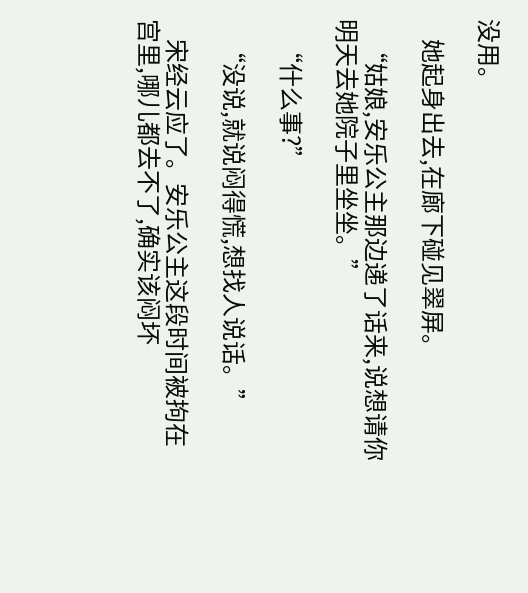没用。

    她起身出去,在廊下碰见翠屏。

    “姑娘,安乐公主那边递了话来,说想请你明天去她院子里坐坐。”

    “什么事?”

    “没说,就说闷得慌,想找人说话。”

    宋经云应了。安乐公主这段时间被拘在宫里,哪儿都去不了,确实该闷坏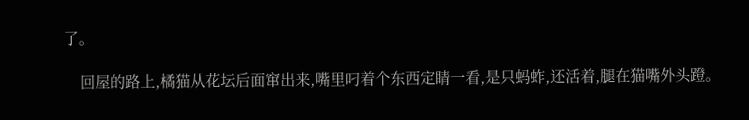了。

    回屋的路上,橘猫从花坛后面窜出来,嘴里叼着个东西定睛一看,是只蚂蚱,还活着,腿在猫嘴外头蹬。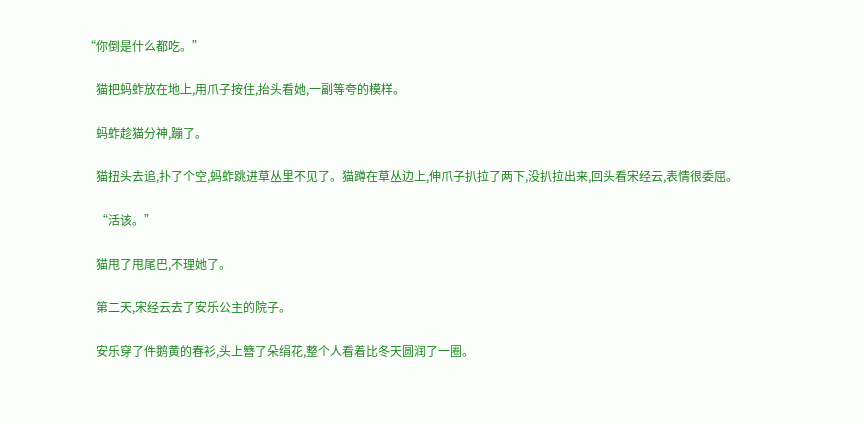“你倒是什么都吃。”

    猫把蚂蚱放在地上,用爪子按住,抬头看她,一副等夸的模样。

    蚂蚱趁猫分神,蹦了。

    猫扭头去追,扑了个空,蚂蚱跳进草丛里不见了。猫蹲在草丛边上,伸爪子扒拉了两下,没扒拉出来,回头看宋经云,表情很委屈。

    “活该。”

    猫甩了甩尾巴,不理她了。

    第二天,宋经云去了安乐公主的院子。

    安乐穿了件鹅黄的春衫,头上簪了朵绢花,整个人看着比冬天圆润了一圈。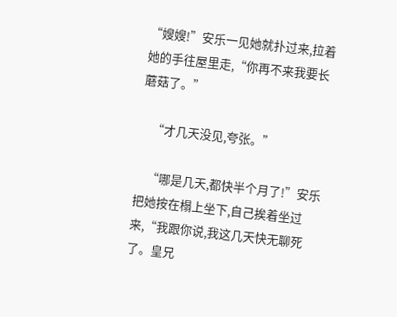“嫂嫂!”安乐一见她就扑过来,拉着她的手往屋里走,“你再不来我要长蘑菇了。”

    “才几天没见,夸张。”

    “哪是几天,都快半个月了!”安乐把她按在榻上坐下,自己挨着坐过来,“我跟你说,我这几天快无聊死了。皇兄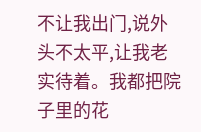不让我出门,说外头不太平,让我老实待着。我都把院子里的花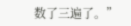数了三遍了。”